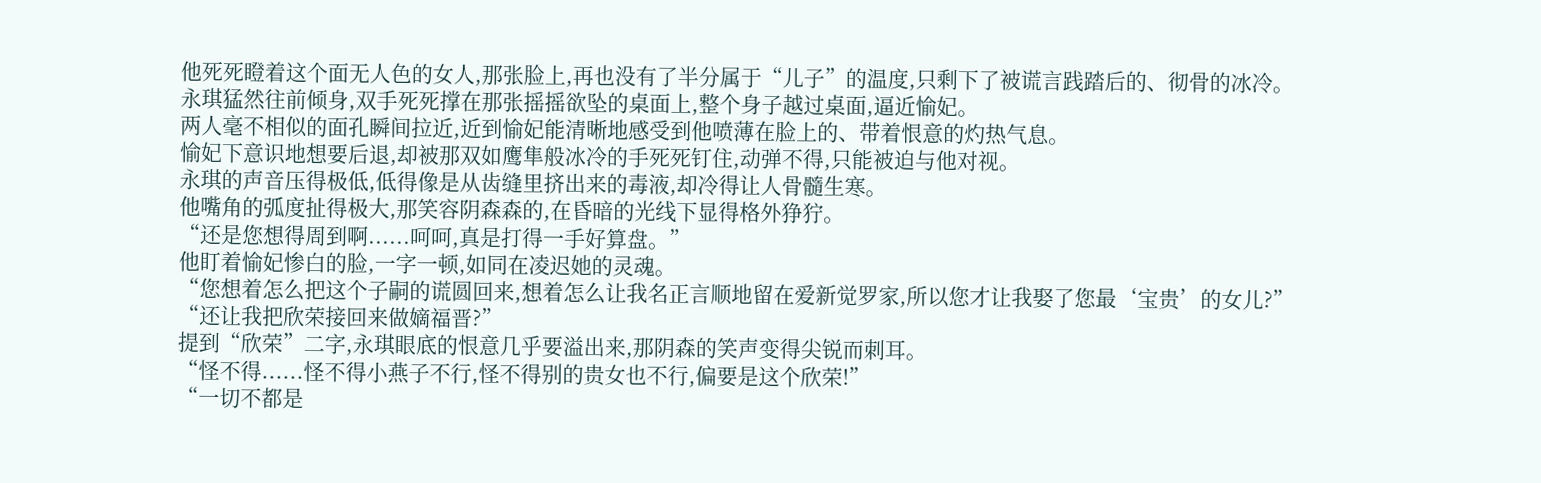他死死瞪着这个面无人色的女人,那张脸上,再也没有了半分属于“儿子”的温度,只剩下了被谎言践踏后的、彻骨的冰冷。
永琪猛然往前倾身,双手死死撑在那张摇摇欲坠的桌面上,整个身子越过桌面,逼近愉妃。
两人毫不相似的面孔瞬间拉近,近到愉妃能清晰地感受到他喷薄在脸上的、带着恨意的灼热气息。
愉妃下意识地想要后退,却被那双如鹰隼般冰冷的手死死钉住,动弹不得,只能被迫与他对视。
永琪的声音压得极低,低得像是从齿缝里挤出来的毒液,却冷得让人骨髓生寒。
他嘴角的弧度扯得极大,那笑容阴森森的,在昏暗的光线下显得格外狰狞。
“还是您想得周到啊......呵呵,真是打得一手好算盘。”
他盯着愉妃惨白的脸,一字一顿,如同在凌迟她的灵魂。
“您想着怎么把这个子嗣的谎圆回来,想着怎么让我名正言顺地留在爱新觉罗家,所以您才让我娶了您最‘宝贵’的女儿?”
“还让我把欣荣接回来做嫡福晋?”
提到“欣荣”二字,永琪眼底的恨意几乎要溢出来,那阴森的笑声变得尖锐而刺耳。
“怪不得......怪不得小燕子不行,怪不得别的贵女也不行,偏要是这个欣荣!”
“一切不都是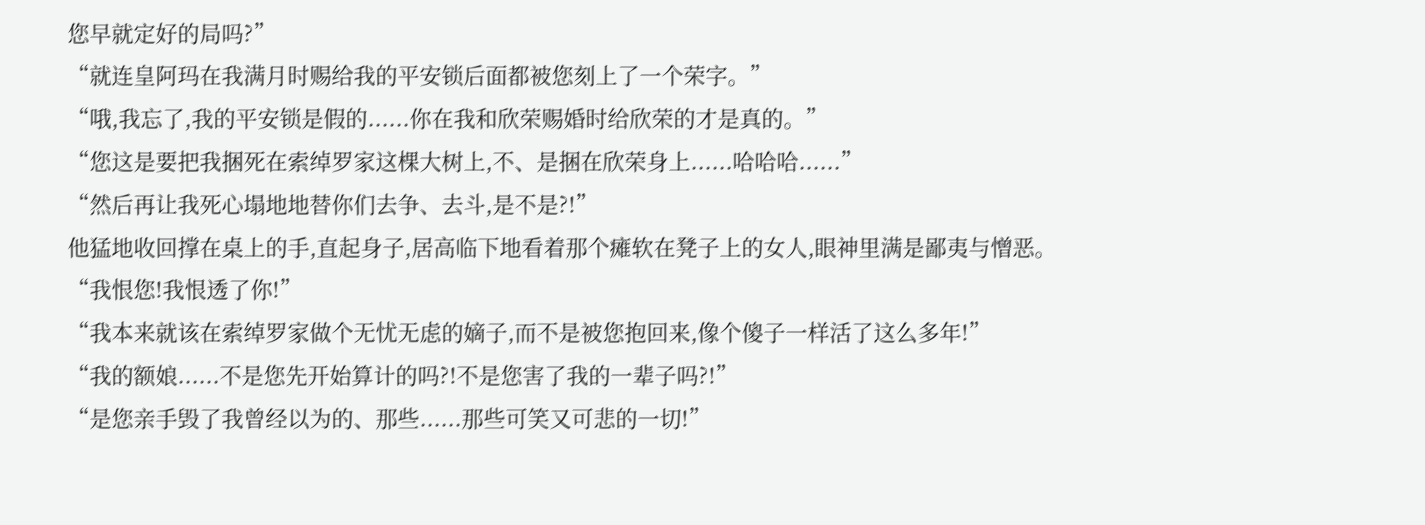您早就定好的局吗?”
“就连皇阿玛在我满月时赐给我的平安锁后面都被您刻上了一个荣字。”
“哦,我忘了,我的平安锁是假的......你在我和欣荣赐婚时给欣荣的才是真的。”
“您这是要把我捆死在索绰罗家这棵大树上,不、是捆在欣荣身上......哈哈哈......”
“然后再让我死心塌地地替你们去争、去斗,是不是?!”
他猛地收回撑在桌上的手,直起身子,居高临下地看着那个瘫软在凳子上的女人,眼神里满是鄙夷与憎恶。
“我恨您!我恨透了你!”
“我本来就该在索绰罗家做个无忧无虑的嫡子,而不是被您抱回来,像个傻子一样活了这么多年!”
“我的额娘......不是您先开始算计的吗?!不是您害了我的一辈子吗?!”
“是您亲手毁了我曾经以为的、那些......那些可笑又可悲的一切!”